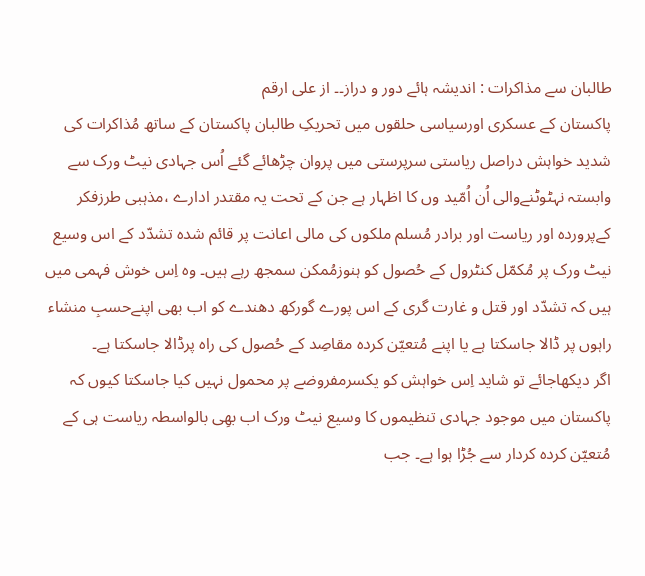طالبان سے مذاکرات : اندیشہ ہائے دور و دراز۔۔ از علی ارقم
پاکستان کے عسکری اورسیاسی حلقوں میں تحریکِ طالبان پاکستان کے ساتھ مُذاکرات کی شدید خواہش دراصل ریاستی سرپرستی میں پروان چڑھائے گئے اُس جہادی نیٹ ورک سے وابستہ نہٹوٹنےوالی اُن اُمّید وں کا اظہار ہے جن کے تحت یہ مقتدر ادارے ،مذہبی طرزفکر کےپروردہ اور ریاست اور برادر مُسلم ملکوں کی مالی اعانت پر قائم شدہ تشدّد کے اس وسیع نیٹ ورک پر مُکمّل کنٹرول کے حُصول کو ہنوزمُمکن سمجھ رہے ہیں۔ وہ اِس خوش فہمی میں ہیں کہ تشدّد اور قتل و غارت گری کے اس پورے گورکھ دھندے کو اب بھی اپنےحسبِ منشاء راہوں پر ڈالا جاسکتا ہے یا اپنے مُتعیّن کردہ مقاصِد کے حُصول کی راہ پرڈالا جاسکتا ہے۔
اگر دیکھاجائے تو شاید اِس خواہش کو یکسرمفروضے پر محمول نہیں کیا جاسکتا کیوں کہ پاکستان میں موجود جہادی تنظیموں کا وسیع نیٹ ورک اب بھِی بالواسطہ ریاست ہی کے مُتعیّن کردہ کردار سے جُڑا ہوا ہے۔ جب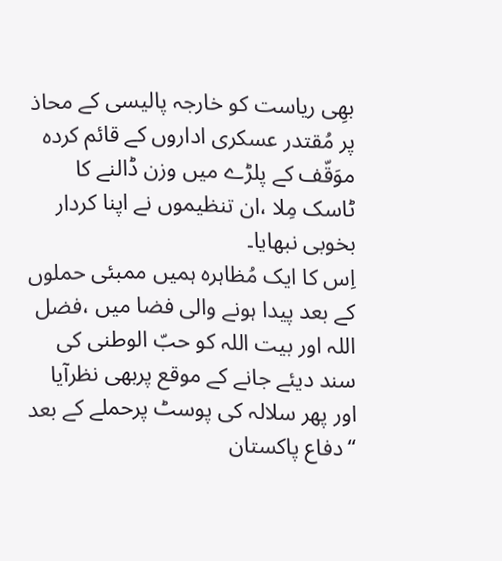بھِی ریاست کو خارجہ پالیسی کے محاذ پر مُقتدر عسکری اداروں کے قائم کردہ موَقّف کے پلڑے میں وزن ڈالنے کا ٹاسک مِلا ،ان تنظیموں نے اپنا کردار بخوبی نبھایا۔
اِس کا ایک مُظاہرہ ہمیں ممبئی حملوں کے بعد پیدا ہونے والی فضا میں ،فضل اللہ اور بیت اللہ کو حبّ الوطنی کی سند دیئے جانے کے موقع پربھی نظرآیا اور پھر سلالہ کی پوسٹ پرحملے کے بعد “دفاع پاکستان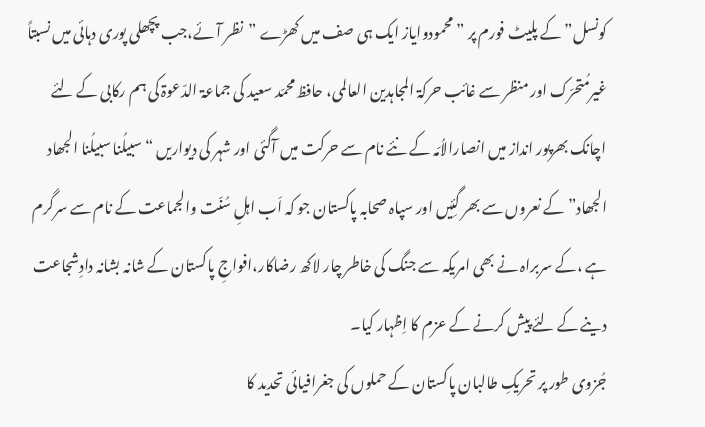کونسل” کے پلیٹ فورم پر ”محمودوایاز ایک ہی صف میں کھڑے ”نظر آئے،جب پچھلی پوری دہائی میں نسبتاً غیرمُتحرّک اور منظر سے غائب حرکۃ المجاہدین العالمی، حافظ محمّد سعید کی جماعۃ الدّعوۃ کی ہم رکابی کے لئے اچانک بھرپور انداز میں انصارالاُمّہ کے نئے نام سے حرکت میں آگئی اور شہر کی دیواریں “سبیلُنا سبیلُنا الجھاد الجھاد” کے نعروں سے بھر گئِیں اور سپاہ صحابہ پاکستان جو کہ اَب اہلِ سُنّت والجماعت کے نام سے سرگرم ہے ،کے سربراہ نے بھی امریکہ سے جنگ کی خاطر چار لاکھ رضاکار،افواجِ پاکستان کے شانہ بشانہ دادِشجاعت دینے کے لئے پیش کرنے کے عزم کا اِظہار کیا۔
جُزوی طور پر تحریکِ طالبان پاکستان کے حملوں کی جغرافیائی تحدید کا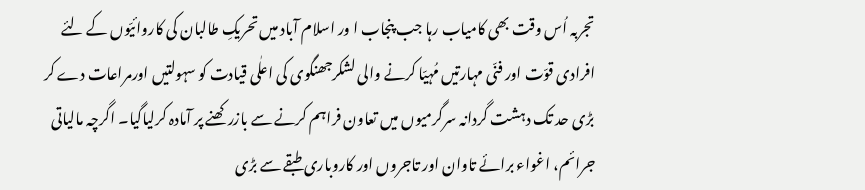تجربہ اُس وقت بھی کامیاب رہا جب پنجاب ا ور اسلام آباد میں تحریکِ طالبان کی کاروائیّوں کے لئے افرادی قوّت اور فنّی مہارتیں مُہیّا کرنے والی لشکرجھنگوی کی اعلٰی قیادت کو سہولتیں اورمراعات دے کر بڑی حد تک دہشت گردانہ سرگرمیوں میں تعاون فراہم کرنے سے بازرکھنے پر آمادہ کرلیاگیا۔ اگرچہ مالیاتی جرائم، اغواء برائے تاوان اور تاجروں اور کاروباری طبقے سے بڑی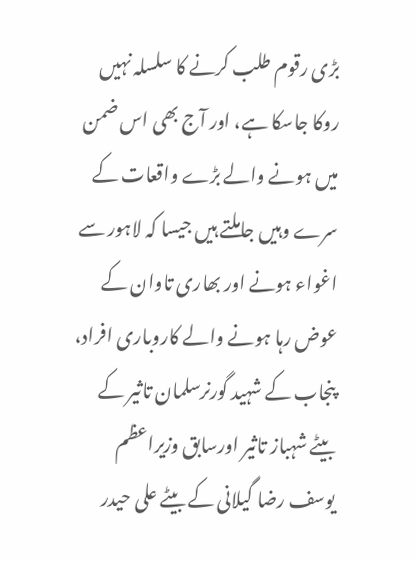بڑی رقوم طلب کرنے کا سلسلہ نہیں روکا جاسکا ہے، اور آج بھی اس ضمن میں ہونے والے بڑے واقعات کے سرے وہیں جاملتے ہیں جیسا کہ لاہور سے اغواء ہونے اور بھاری تاوان کے عوض رہا ہونے والے کاروباری افراد، پنجاب کے شہید گورنرسلمان تاثیر کے بیٹے شہباز تاثیر اورسابق وزیراعظم یوسف رضا گیلانی کے بیٹے علی حیدر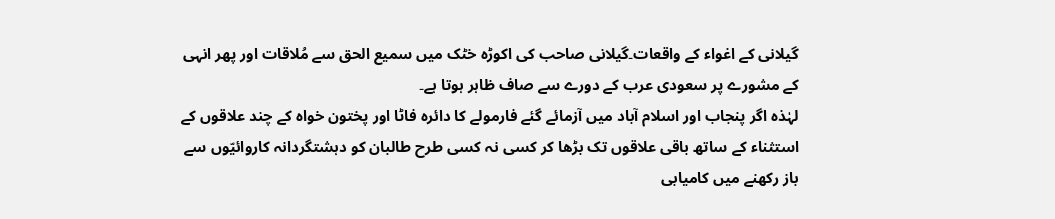گیلانی کے اغواء کے واقعات۔گیلانی صاحب کی اکوڑہ خٹک میں سمیع الحق سے مُلاقات اور پھر انہی کے مشورے پر سعودی عرب کے دورے سے صاف ظاہر ہوتا ہے۔
لہٰذہ اگر پنجاب اور اسلام آباد میں آزمائے گئے فارمولے کا دائرہ فاٹا اور پختون خواہ کے چند علاقوں کے استثناء کے ساتھ باقی علاقوں تک بڑھا کر کسی نہ کسی طرح طالبان کو دہشتگردانہ کاروائیّوں سے باز رکھنے میں کامیابی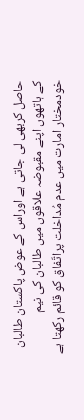حاصل کربھی لی جاتی ہے اوراس کے عوض پاکستان طالبان کے ہاتھوں اپنے مقبوضہ علاقوں میں طالبان کی نیم خودمختار امارت میں عدم مُداخلت پراتّفاق کو قائم رکھتا ہے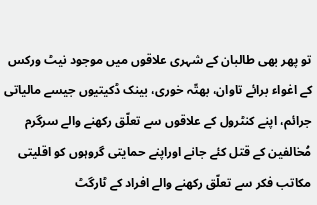تو پھر بھی طالبان کے شہری علاقوں میں موجود نیٹ ورکس کے اغواء برائے تاوان، بھتّہ خوری، بینک ڈکیتیوں جیسے مالیاتی جرائم، اپنے کنٹرول کے علاقوں سے تعلّق رکھنے والے سرگرم مُخالفین کے قتل کئے جانے اوراپنے حمایتی گروہوں کو اقلیتی مکاتب فکر سے تعلّق رکھنے والے افراد کے ٹارگٹ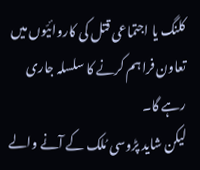کلنگ یا اجتماعی قتل کی کاروائیّوں میں تعاون فراہم کرنے کا سلسلہ جاری رہے گا۔
لیکن شاید پڑوسی مُلک کے آنے والے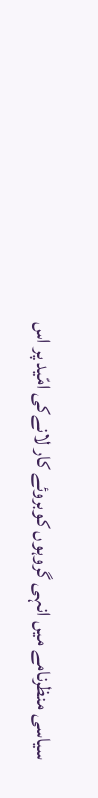سیاسی منظرنامے میں انہی گروہوں کوبروئے کار لانےکی امّید پر اس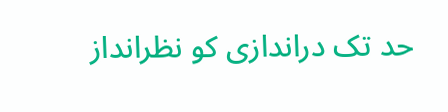حد تک دراندازی کو نظرانداز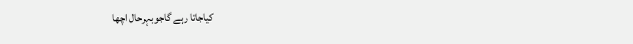کیاجاتا رہے گاجوبہرحال اچھا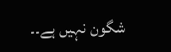شگون نہیں ہے۔۔